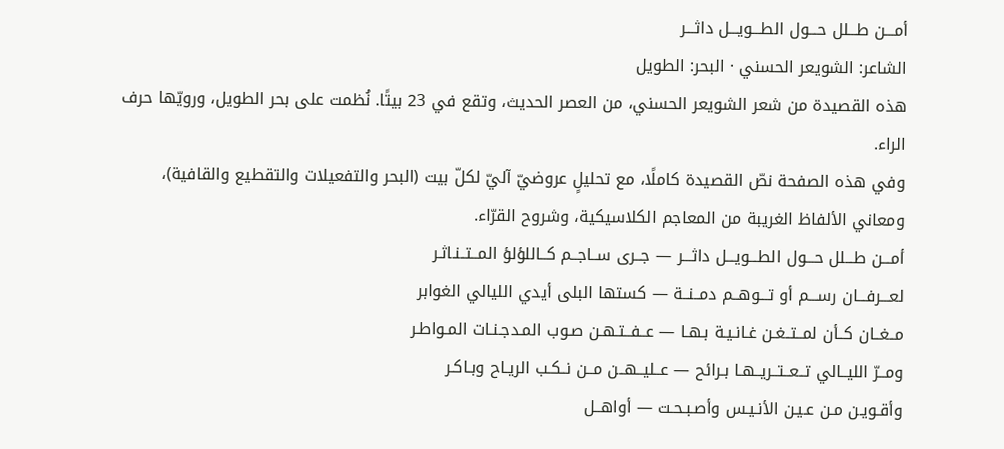أمـــن طـــلل حـــول الطـــويـــل داثـــر
الشاعر: الشويعر الحسني · البحر: الطويل
هذه القصيدة من شعر الشويعر الحسني، من العصر الحديث، وتقع في 23 بيتًا. نُظمت على بحر الطويل، ورويّها حرف الراء.
وفي هذه الصفحة نصّ القصيدة كاملًا، مع تحليلٍ عروضيّ آليّ لكلّ بيت (البحر والتفعيلات والتقطيع والقافية)، ومعاني الألفاظ الغريبة من المعاجم الكلاسيكية، وشروح القرّاء.
أمـــن طـــلل حـــول الطـــويـــل داثـــر — جــرى ســاجــم كــاللؤلؤ المــتــنـاثـر
لعـــرفـــان رســـم أو تـــوهــم دمــنــة — كستها البلى أيدي الليالي الغوابر
مــغــان كــأن لمــتــغـن غـانـيـة بـهـا — عــفــتـهـن صـوب المـدجـنـات المـواطـر
ومــرّ الليــالي تــعــتــريــهـا بـرائح — عــليــهــن مــن نــكـب الريـاح وبـاكـر
وأقـويـن مـن عـيـن الأنـيـس وأصـبـحـت — أواهــل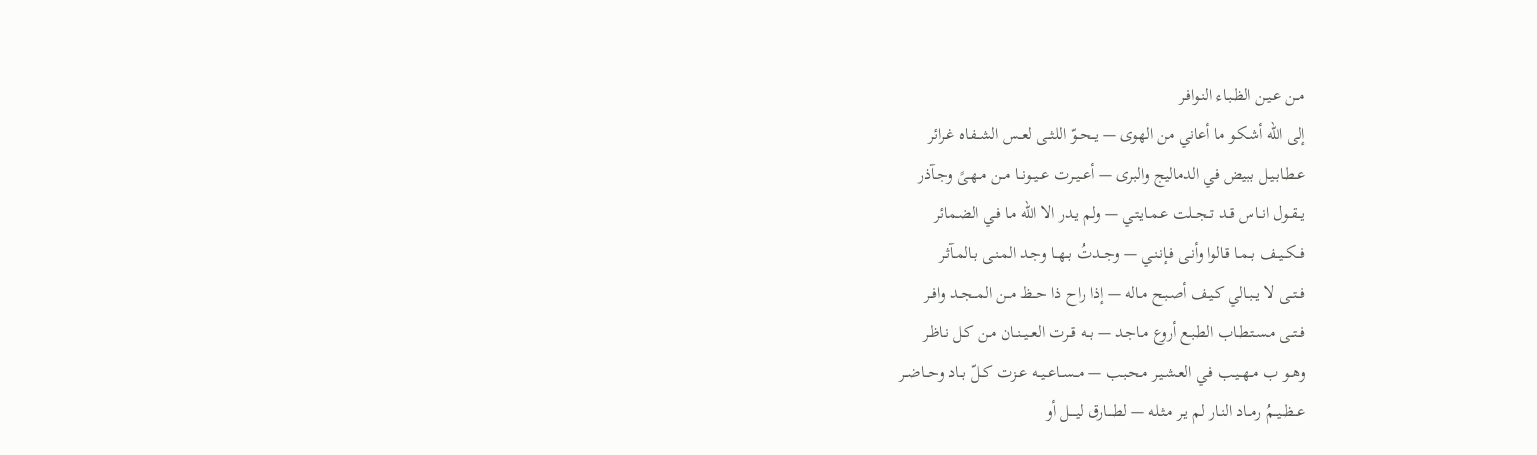مــن عـيـن الظـبـاء النـوافـر
إلى اللّه أشـكـو ما أعاني من الهوى — يــحــوّ اللثــى لعــس الشــفـاه غـرائر
عـطـابـيـل ببيض في الدماليج والبرى — أعــيــرت عــيــونــا مــن مــهـىً وجـآذر
يــقــول انــاس قــد تــجــلت عـمـايـتـي — ولم يـدر الا اللّه مـا فـي الضـمائر
فــكــيــف بــمـا قـالوا وأنـى فـإنـنـي — وجــدتُ بــهــا وجـد المـنـى بـالمـآثـر
فــتــى لا يــبـالي كـيـف أصـبـح مـاله — إذا راح ذا حــظ مــن المــجــد وافــر
فــتــى مـسـتـطـاب الطـبـع أروع مـاجـد — بــه قــرت العــيــنــان مـن كـل نـاظـر
وهــو ب مــهــيـب فـي العـشـيـر مـحـبـب — مــســاعــيــه عــزت كــلّ بــاد وحــاضــر
عــظــيــمُ رمــاد النـار لم يـر مـثـله — لطــــارق ليــــل أو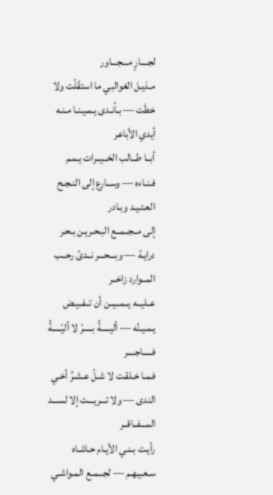لجــــارٍ مـــجـــاور
مـذيـل الغوالبي ما استقَلّت ولا خطَت — بـأنـدى يـمـيـنـا مـنـه أيدي الأباعر
أبــا طــالب الخــيــرات يـمـم فـنـاءه — وســارع إلى النـجـح العـتـيـد وبـادر
إلى مــجــمــع البـحـريـن بـحـر درايـة — وبـــحـــر نــدىً رحــب المــوارد زاخــر
عــليــه يــمــيــن أن تــفــيـض يـمـيـنُه — أليـــــةُ بـــــرّ لا أليّـــــةُ فـــــاجــــر
فـمـا خـلقـت لا شـلّ عـشـرُ أخـي الندى — ولا تـــريـــت إلا لســـد المـــفــاقــر
رأيـت بـنـي الأيـام حـاشـاه سـعـيـهـم — لجــمــع المـواشـي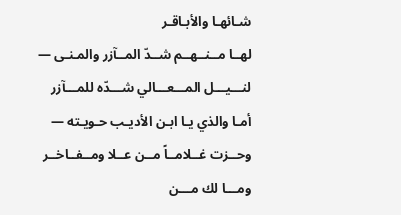شـائهـا والأبـاقـر
لهــا مــنــهــم شــدّ المــآزر والمـنـى — لنـــيـــل المـــعـــالي شـــدّه للمـــآزر
أمـا والذي يـا ابـن الأديـب حـويـته — وحــزت غــلامــاً مــن عــلا ومــفــاخــر
ومـــا لك مـــن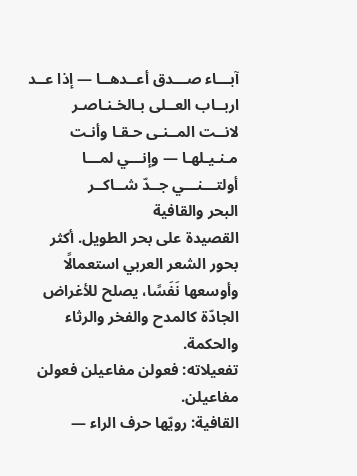آبـــاء صـــدق أعــدهــا — إذا عــد اربــاب العــلى بـالخـنـاصـر
لانــت المــنـى حـقـا وأنـت مـنـيـلهـا — وإنـــي لمـــا أولتـــنـــي جــدّ شــاكــر
البحر والقافية
القصيدة على بحر الطويل. أكثر بحور الشعر العربي استعمالًا وأوسعها نَفَسًا، يصلح للأغراض الجادّة كالمدح والفخر والرثاء والحكمة.
تفعيلاته: فعولن مفاعيلن فعولن مفاعيلن.
القافية: رويّها حرف الراء —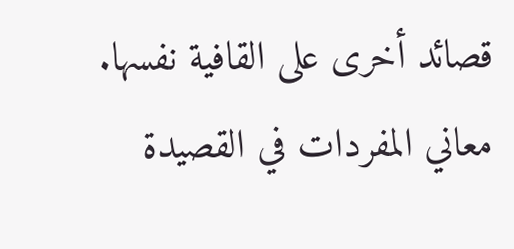قصائد أخرى على القافية نفسها.
معاني المفردات في القصيدة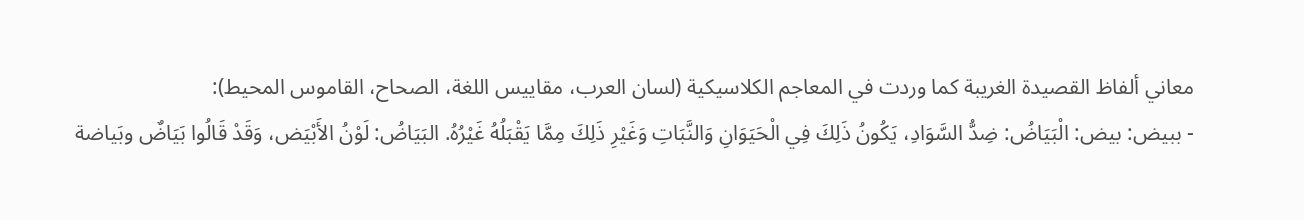معاني ألفاظ القصيدة الغريبة كما وردت في المعاجم الكلاسيكية (لسان العرب، مقاييس اللغة، الصحاح، القاموس المحيط):
- ببيض: بيض: الْبَيَاضُ: ضِدُّ السَّوَادِ، يَكُونُ ذَلِكَ فِي الْحَيَوَانِ وَالنَّبَاتِ وَغَيْرِ ذَلِكَ مِمَّا يَقْبَلُهُ غَيْرُهُ. البَيَاضُ: لَوْنُ الأَبْيَض، وَقَدْ قَالُوا بَيَاضٌ وبَياضة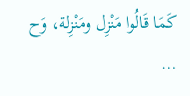كَمَا قَالُوا مَنْزِل ومَنْزِلة، وَح …